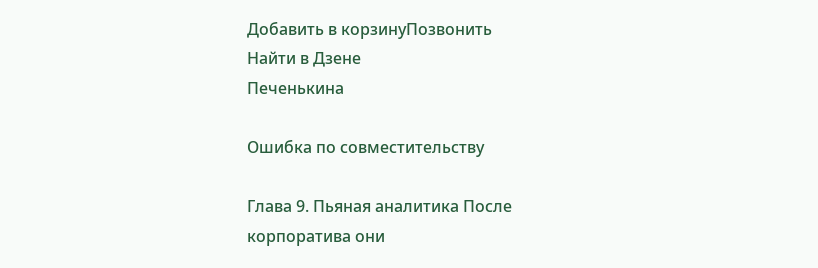Добавить в корзинуПозвонить
Найти в Дзене
Печенькина

Ошибка по совместительству

Глава 9. Пьяная аналитика После корпоратива они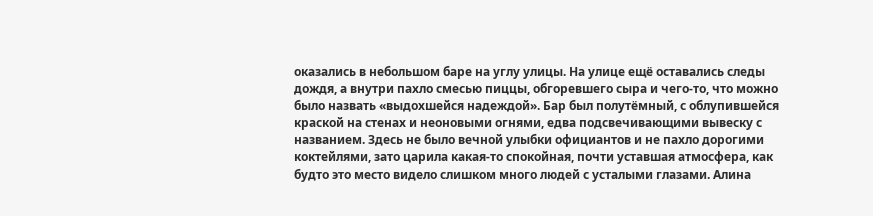оказались в небольшом баре на углу улицы. На улице ещё оставались следы дождя, а внутри пахло смесью пиццы, обгоревшего сыра и чего-то, что можно было назвать «выдохшейся надеждой». Бар был полутёмный, с облупившейся краской на стенах и неоновыми огнями, едва подсвечивающими вывеску с названием. Здесь не было вечной улыбки официантов и не пахло дорогими коктейлями, зато царила какая-то спокойная, почти уставшая атмосфера, как будто это место видело слишком много людей с усталыми глазами. Алина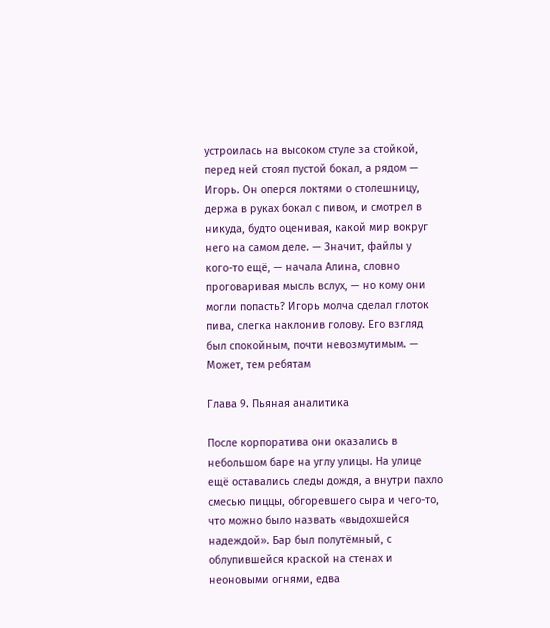устроилась на высоком стуле за стойкой, перед ней стоял пустой бокал, а рядом — Игорь. Он оперся локтями о столешницу, держа в руках бокал с пивом, и смотрел в никуда, будто оценивая, какой мир вокруг него на самом деле. — Значит, файлы у кого-то ещё, — начала Алина, словно проговаривая мысль вслух, — но кому они могли попасть? Игорь молча сделал глоток пива, слегка наклонив голову. Его взгляд был спокойным, почти невозмутимым. — Может, тем ребятам

Глава 9. Пьяная аналитика

После корпоратива они оказались в небольшом баре на углу улицы. На улице ещё оставались следы дождя, а внутри пахло смесью пиццы, обгоревшего сыра и чего-то, что можно было назвать «выдохшейся надеждой». Бар был полутёмный, с облупившейся краской на стенах и неоновыми огнями, едва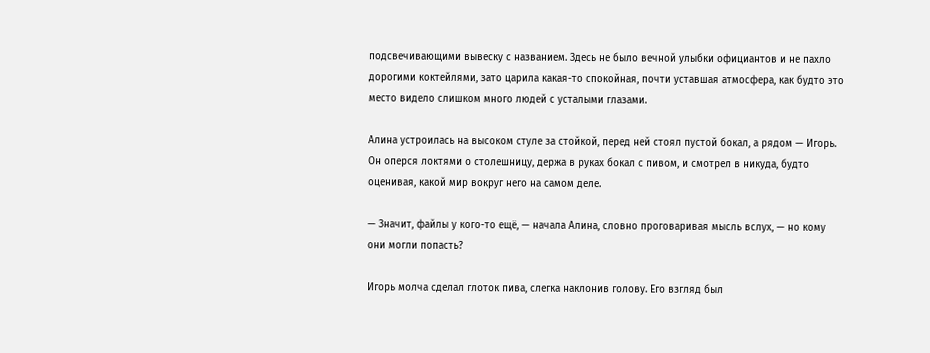подсвечивающими вывеску с названием. Здесь не было вечной улыбки официантов и не пахло дорогими коктейлями, зато царила какая-то спокойная, почти уставшая атмосфера, как будто это место видело слишком много людей с усталыми глазами.

Алина устроилась на высоком стуле за стойкой, перед ней стоял пустой бокал, а рядом — Игорь. Он оперся локтями о столешницу, держа в руках бокал с пивом, и смотрел в никуда, будто оценивая, какой мир вокруг него на самом деле.

— Значит, файлы у кого-то ещё, — начала Алина, словно проговаривая мысль вслух, — но кому они могли попасть?

Игорь молча сделал глоток пива, слегка наклонив голову. Его взгляд был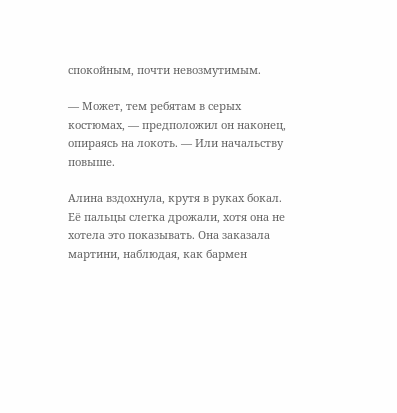спокойным, почти невозмутимым.

— Может, тем ребятам в серых костюмах, — предположил он наконец, опираясь на локоть. — Или начальству повыше.

Алина вздохнула, крутя в руках бокал. Её пальцы слегка дрожали, хотя она не хотела это показывать. Она заказала мартини, наблюдая, как бармен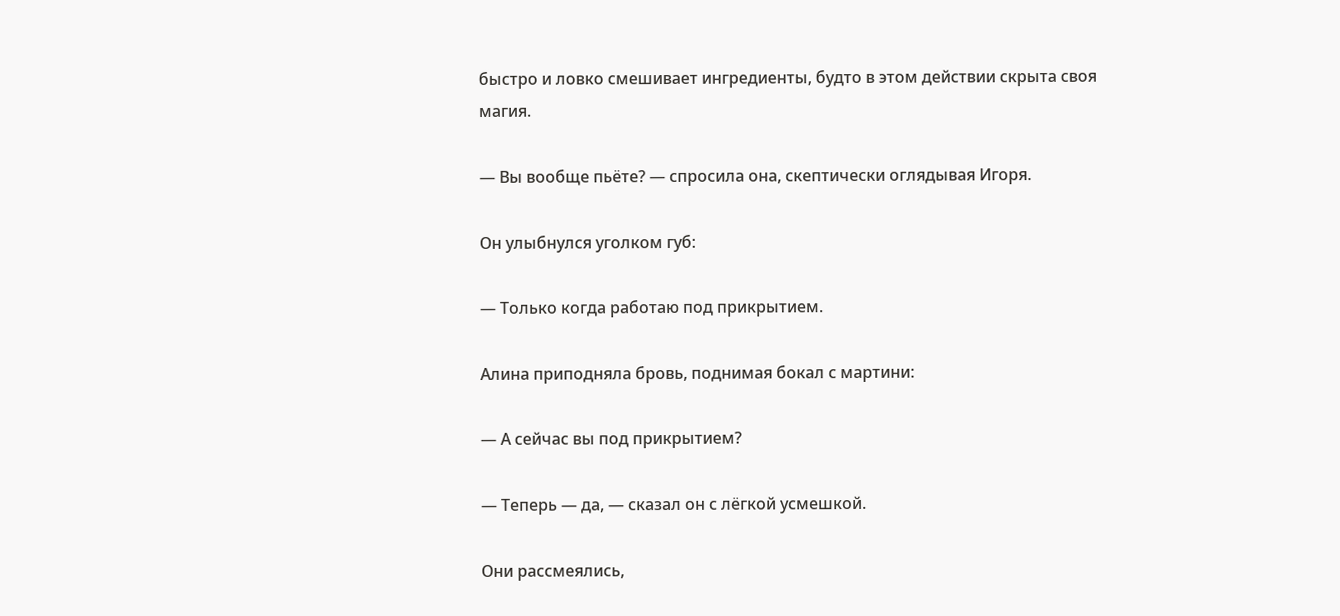быстро и ловко смешивает ингредиенты, будто в этом действии скрыта своя магия.

— Вы вообще пьёте? — спросила она, скептически оглядывая Игоря.

Он улыбнулся уголком губ:

— Только когда работаю под прикрытием.

Алина приподняла бровь, поднимая бокал с мартини:

— А сейчас вы под прикрытием?

— Теперь — да, — сказал он с лёгкой усмешкой.

Они рассмеялись,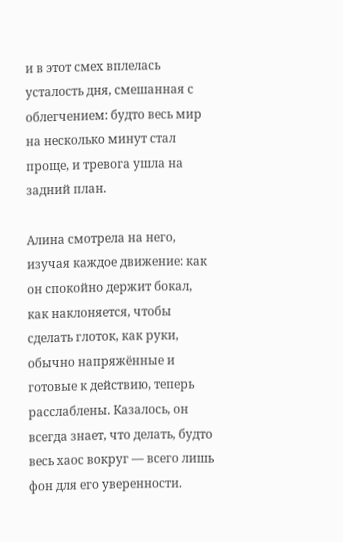и в этот смех вплелась усталость дня, смешанная с облегчением: будто весь мир на несколько минут стал проще, и тревога ушла на задний план.

Алина смотрела на него, изучая каждое движение: как он спокойно держит бокал, как наклоняется, чтобы сделать глоток, как руки, обычно напряжённые и готовые к действию, теперь расслаблены. Казалось, он всегда знает, что делать, будто весь хаос вокруг — всего лишь фон для его уверенности.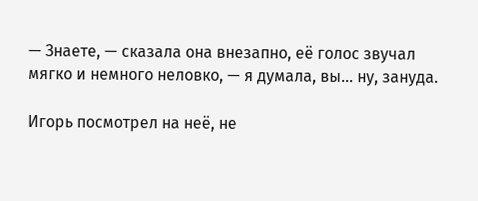— Знаете, — сказала она внезапно, её голос звучал мягко и немного неловко, — я думала, вы… ну, зануда.

Игорь посмотрел на неё, не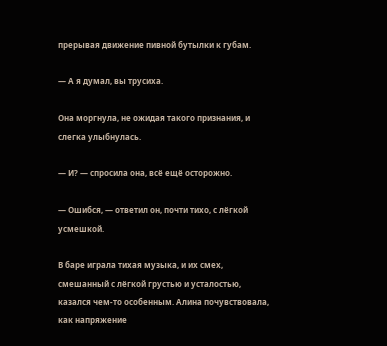прерывая движение пивной бутылки к губам.

— А я думал, вы трусиха.

Она моргнула, не ожидая такого признания, и слегка улыбнулась.

— И? — спросила она, всё ещё осторожно.

— Ошибся, — ответил он, почти тихо, с лёгкой усмешкой.

В баре играла тихая музыка, и их смех, смешанный с лёгкой грустью и усталостью, казался чем-то особенным. Алина почувствовала, как напряжение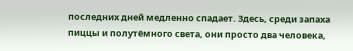последних дней медленно спадает. Здесь, среди запаха пиццы и полутёмного света, они просто два человека,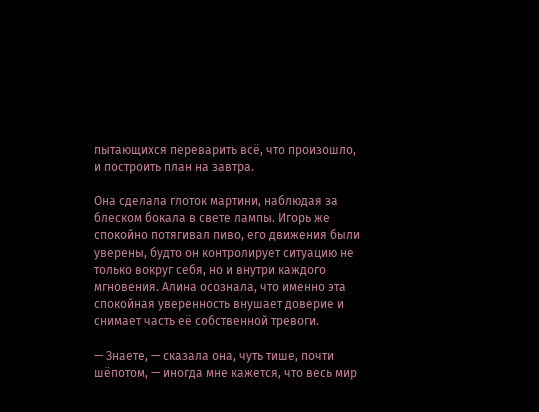пытающихся переварить всё, что произошло, и построить план на завтра.

Она сделала глоток мартини, наблюдая за блеском бокала в свете лампы. Игорь же спокойно потягивал пиво, его движения были уверены, будто он контролирует ситуацию не только вокруг себя, но и внутри каждого мгновения. Алина осознала, что именно эта спокойная уверенность внушает доверие и снимает часть её собственной тревоги.

— Знаете, — сказала она, чуть тише, почти шёпотом, — иногда мне кажется, что весь мир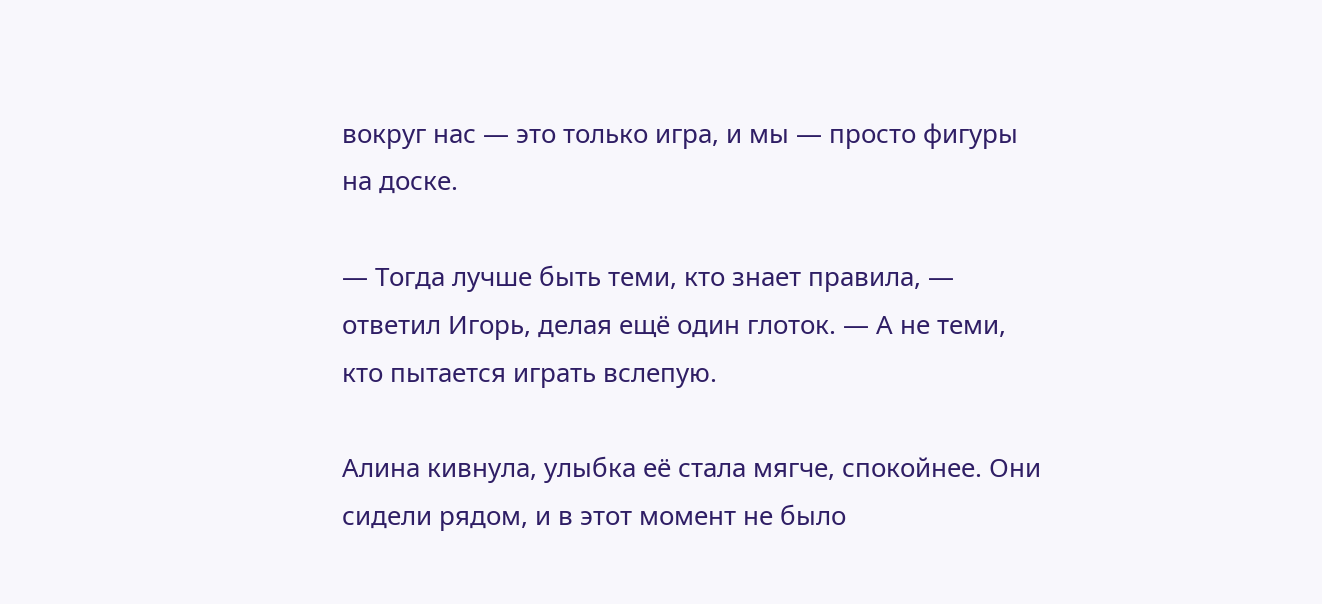вокруг нас — это только игра, и мы — просто фигуры на доске.

— Тогда лучше быть теми, кто знает правила, — ответил Игорь, делая ещё один глоток. — А не теми, кто пытается играть вслепую.

Алина кивнула, улыбка её стала мягче, спокойнее. Они сидели рядом, и в этот момент не было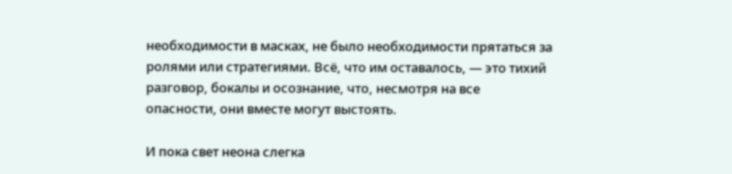необходимости в масках, не было необходимости прятаться за ролями или стратегиями. Всё, что им оставалось, — это тихий разговор, бокалы и осознание, что, несмотря на все опасности, они вместе могут выстоять.

И пока свет неона слегка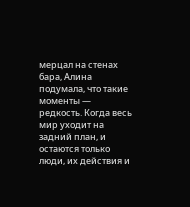мерцал на стенах бара, Алина подумала, что такие моменты — редкость. Когда весь мир уходит на задний план, и остаются только люди, их действия и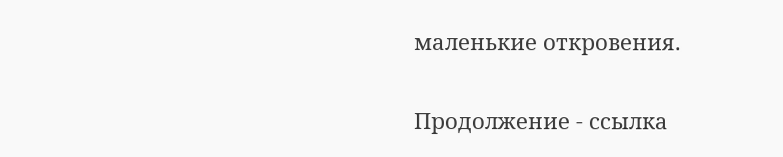маленькие откровения.

Продолжение - ссылка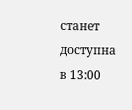станет доступна в 13:00